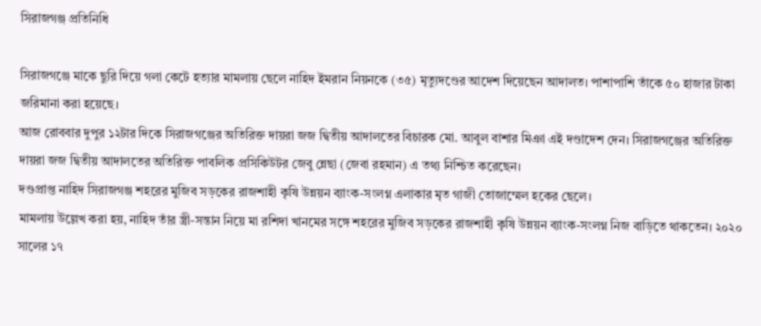সিরাজগঞ্জ প্রতিনিধি

সিরাজগঞ্জে মাকে ছুরি দিয়ে গলা কেটে হত্যার মামলায় ছেলে নাহিদ ইমরান নিয়নকে (৩৫) মৃত্যুদণ্ডের আদেশ দিয়েছেন আদালত। পাশাপাশি তাঁকে ৫০ হাজার টাকা জরিমানা করা হয়েছে।
আজ রোববার দুপুর ১২টার দিকে সিরাজগঞ্জের অতিরিক্ত দায়রা জজ দ্বিতীয় আদালতের বিচারক মো. আবুল বাশার মিঞা এই দণ্ডাদেশ দেন। সিরাজগঞ্জের অতিরিক্ত দায়রা জজ দ্বিতীয় আদালতের অতিরিক্ত পাবলিক প্রসিকিউটর জেবু ন্নেছা (জেবা রহমান) এ তথ্য নিশ্চিত করেছেন।
দণ্ডপ্রাপ্ত নাহিদ সিরাজগঞ্জ শহরের মুজিব সড়কের রাজশাহী কৃষি উন্নয়ন ব্যাংক-সংলগ্ন এলাকার মৃত গাজী তোজাম্মেল হকের ছেলে।
মামলায় উল্লেখ করা হয়, নাহিদ তাঁর স্ত্রী-সন্তান নিয়ে মা রশিদা খানমের সঙ্গে শহরের মুজিব সড়কের রাজশাহী কৃষি উন্নয়ন ব্যাংক-সংলগ্ন নিজ বাড়িতে থাকতেন। ২০২০ সালের ১৭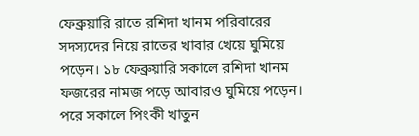ফেব্রুয়ারি রাতে রশিদা খানম পরিবারের সদস্যদের নিয়ে রাতের খাবার খেয়ে ঘুমিয়ে পড়েন। ১৮ ফেব্রুয়ারি সকালে রশিদা খানম ফজরের নামজ পড়ে আবারও ঘুমিয়ে পড়েন। পরে সকালে পিংকী খাতুন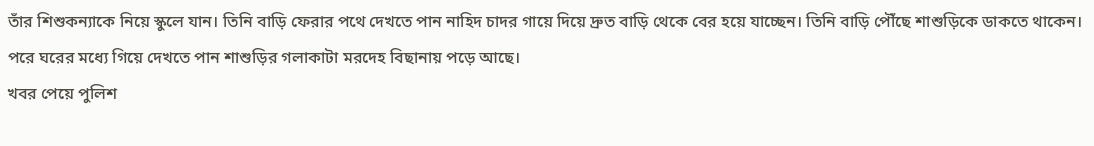তাঁর শিশুকন্যাকে নিয়ে স্কুলে যান। তিনি বাড়ি ফেরার পথে দেখতে পান নাহিদ চাদর গায়ে দিয়ে দ্রুত বাড়ি থেকে বের হয়ে যাচ্ছেন। তিনি বাড়ি পৌঁছে শাশুড়িকে ডাকতে থাকেন। পরে ঘরের মধ্যে গিয়ে দেখতে পান শাশুড়ির গলাকাটা মরদেহ বিছানায় পড়ে আছে।
খবর পেয়ে পুলিশ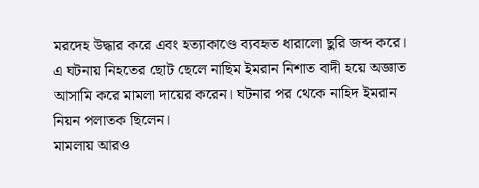মরদেহ উদ্ধার করে এবং হত্যাকাণ্ডে ব্যবহৃত ধারালো ছুরি জব্দ করে। এ ঘটনায় নিহতের ছোট ছেলে নাছিম ইমরান নিশাত বাদী হয়ে অজ্ঞাত আসামি করে মামলা দায়ের করেন। ঘটনার পর থেকে নাহিদ ইমরান নিয়ন পলাতক ছিলেন।
মামলায় আরও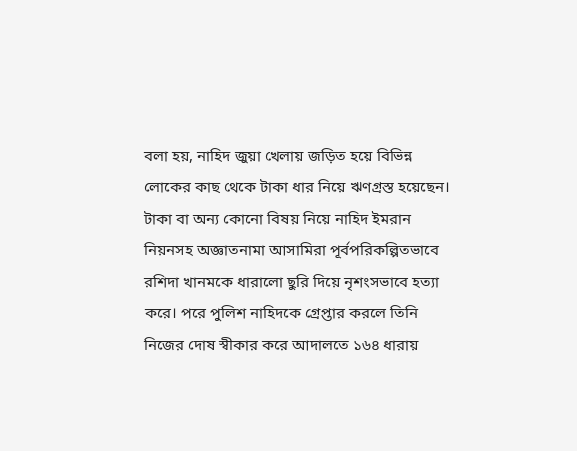বলা হয়, নাহিদ জুয়া খেলায় জড়িত হয়ে বিভিন্ন লোকের কাছ থেকে টাকা ধার নিয়ে ঋণগ্রস্ত হয়েছেন। টাকা বা অন্য কোনো বিষয় নিয়ে নাহিদ ইমরান নিয়নসহ অজ্ঞাতনামা আসামিরা পূর্বপরিকল্পিতভাবে রশিদা খানমকে ধারালো ছুরি দিয়ে নৃশংসভাবে হত্যা করে। পরে পুলিশ নাহিদকে গ্রেপ্তার করলে তিনি নিজের দোষ স্বীকার করে আদালতে ১৬৪ ধারায়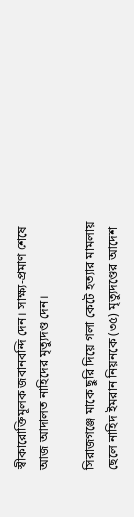স্বীকারোক্তিমূলক জবানবন্দি দেন। সাক্ষ্য-প্রমাণ শেষে আজ আদালত নাহিদের মৃত্যুদণ্ড দেন।

সিরাজগঞ্জে মাকে ছুরি দিয়ে গলা কেটে হত্যার মামলায় ছেলে নাহিদ ইমরান নিয়নকে (৩৫) মৃত্যুদণ্ডের আদেশ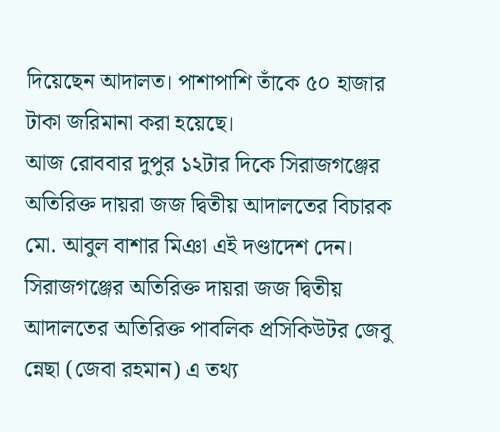দিয়েছেন আদালত। পাশাপাশি তাঁকে ৫০ হাজার টাকা জরিমানা করা হয়েছে।
আজ রোববার দুপুর ১২টার দিকে সিরাজগঞ্জের অতিরিক্ত দায়রা জজ দ্বিতীয় আদালতের বিচারক মো. আবুল বাশার মিঞা এই দণ্ডাদেশ দেন। সিরাজগঞ্জের অতিরিক্ত দায়রা জজ দ্বিতীয় আদালতের অতিরিক্ত পাবলিক প্রসিকিউটর জেবু ন্নেছা (জেবা রহমান) এ তথ্য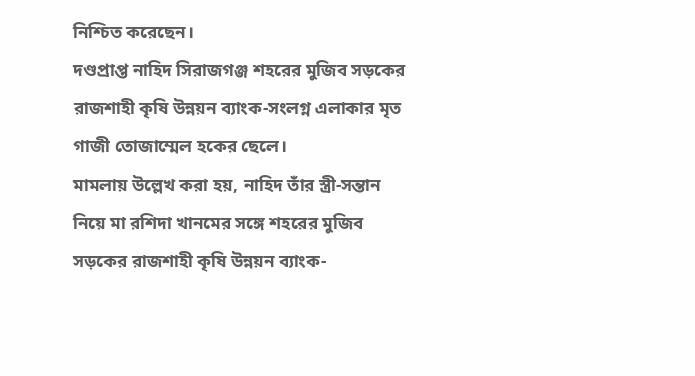নিশ্চিত করেছেন।
দণ্ডপ্রাপ্ত নাহিদ সিরাজগঞ্জ শহরের মুজিব সড়কের রাজশাহী কৃষি উন্নয়ন ব্যাংক-সংলগ্ন এলাকার মৃত গাজী তোজাম্মেল হকের ছেলে।
মামলায় উল্লেখ করা হয়, নাহিদ তাঁর স্ত্রী-সন্তান নিয়ে মা রশিদা খানমের সঙ্গে শহরের মুজিব সড়কের রাজশাহী কৃষি উন্নয়ন ব্যাংক-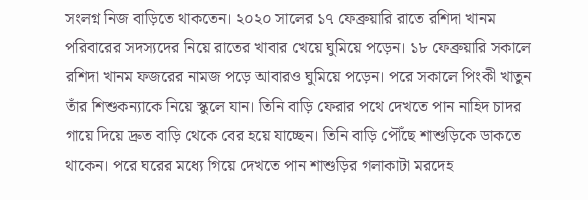সংলগ্ন নিজ বাড়িতে থাকতেন। ২০২০ সালের ১৭ ফেব্রুয়ারি রাতে রশিদা খানম পরিবারের সদস্যদের নিয়ে রাতের খাবার খেয়ে ঘুমিয়ে পড়েন। ১৮ ফেব্রুয়ারি সকালে রশিদা খানম ফজরের নামজ পড়ে আবারও ঘুমিয়ে পড়েন। পরে সকালে পিংকী খাতুন তাঁর শিশুকন্যাকে নিয়ে স্কুলে যান। তিনি বাড়ি ফেরার পথে দেখতে পান নাহিদ চাদর গায়ে দিয়ে দ্রুত বাড়ি থেকে বের হয়ে যাচ্ছেন। তিনি বাড়ি পৌঁছে শাশুড়িকে ডাকতে থাকেন। পরে ঘরের মধ্যে গিয়ে দেখতে পান শাশুড়ির গলাকাটা মরদেহ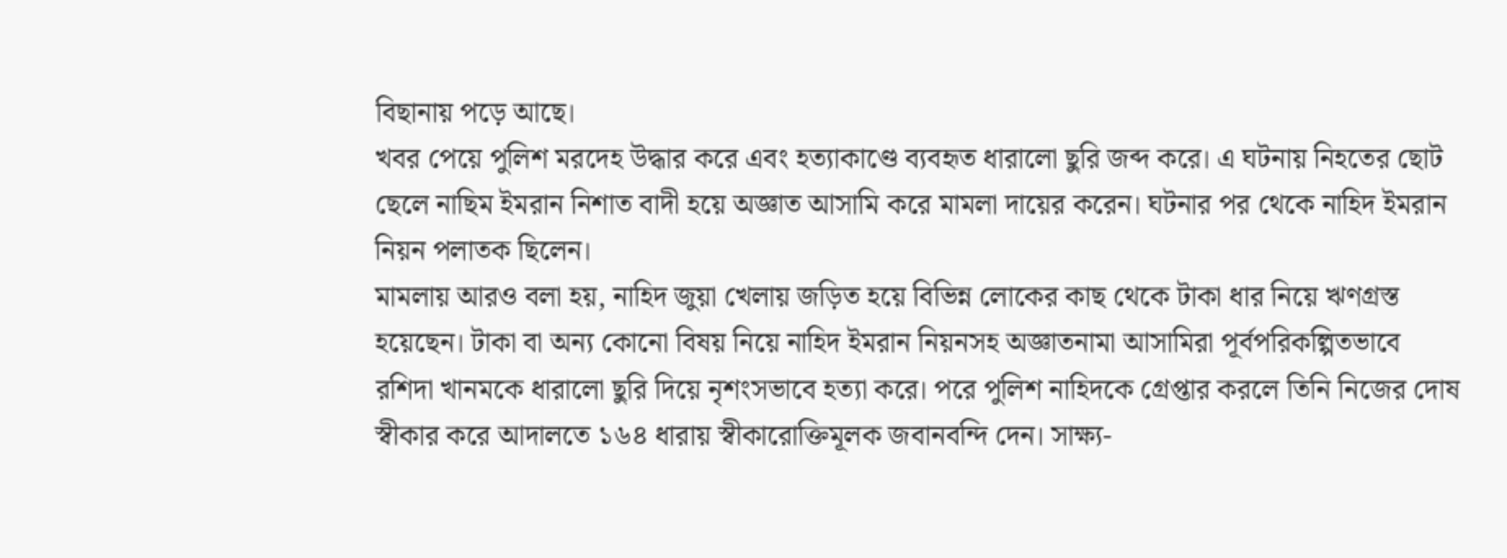বিছানায় পড়ে আছে।
খবর পেয়ে পুলিশ মরদেহ উদ্ধার করে এবং হত্যাকাণ্ডে ব্যবহৃত ধারালো ছুরি জব্দ করে। এ ঘটনায় নিহতের ছোট ছেলে নাছিম ইমরান নিশাত বাদী হয়ে অজ্ঞাত আসামি করে মামলা দায়ের করেন। ঘটনার পর থেকে নাহিদ ইমরান নিয়ন পলাতক ছিলেন।
মামলায় আরও বলা হয়, নাহিদ জুয়া খেলায় জড়িত হয়ে বিভিন্ন লোকের কাছ থেকে টাকা ধার নিয়ে ঋণগ্রস্ত হয়েছেন। টাকা বা অন্য কোনো বিষয় নিয়ে নাহিদ ইমরান নিয়নসহ অজ্ঞাতনামা আসামিরা পূর্বপরিকল্পিতভাবে রশিদা খানমকে ধারালো ছুরি দিয়ে নৃশংসভাবে হত্যা করে। পরে পুলিশ নাহিদকে গ্রেপ্তার করলে তিনি নিজের দোষ স্বীকার করে আদালতে ১৬৪ ধারায় স্বীকারোক্তিমূলক জবানবন্দি দেন। সাক্ষ্য-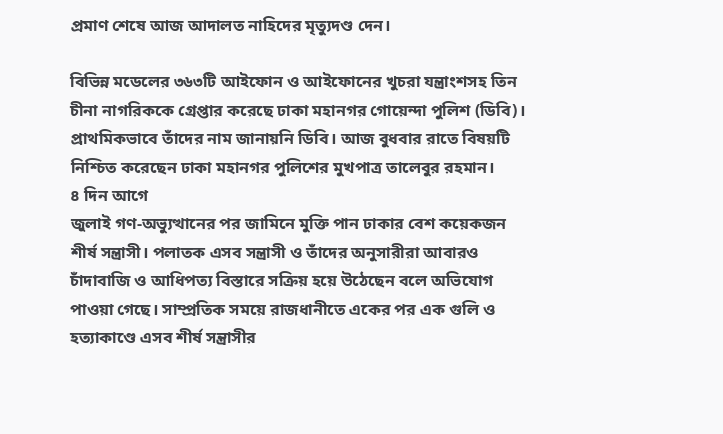প্রমাণ শেষে আজ আদালত নাহিদের মৃত্যুদণ্ড দেন।

বিভিন্ন মডেলের ৩৬৩টি আইফোন ও আইফোনের খুচরা যন্ত্রাংশসহ তিন চীনা নাগরিককে গ্রেপ্তার করেছে ঢাকা মহানগর গোয়েন্দা পুলিশ (ডিবি)। প্রাথমিকভাবে তাঁদের নাম জানায়নি ডিবি। আজ বুধবার রাতে বিষয়টি নিশ্চিত করেছেন ঢাকা মহানগর পুলিশের মুখপাত্র তালেবুর রহমান।
৪ দিন আগে
জুলাই গণ-অভ্যুত্থানের পর জামিনে মুক্তি পান ঢাকার বেশ কয়েকজন শীর্ষ সন্ত্রাসী। পলাতক এসব সন্ত্রাসী ও তাঁদের অনুসারীরা আবারও চাঁদাবাজি ও আধিপত্য বিস্তারে সক্রিয় হয়ে উঠেছেন বলে অভিযোগ পাওয়া গেছে। সাম্প্রতিক সময়ে রাজধানীতে একের পর এক গুলি ও হত্যাকাণ্ডে এসব শীর্ষ সন্ত্রাসীর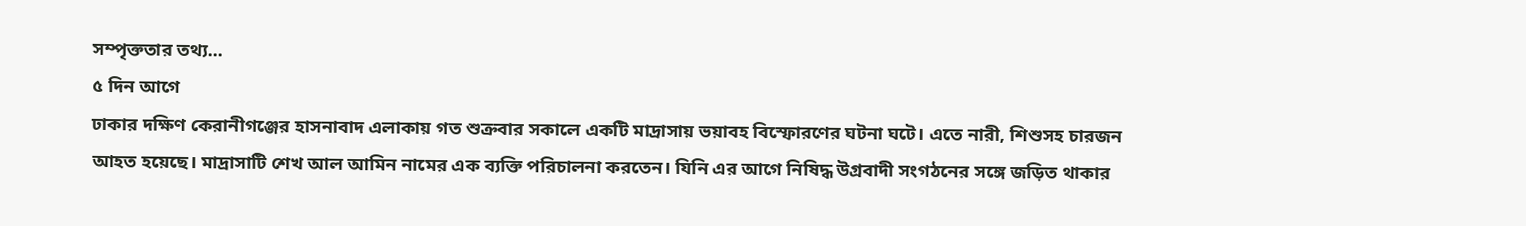সম্পৃক্ততার তথ্য...
৫ দিন আগে
ঢাকার দক্ষিণ কেরানীগঞ্জের হাসনাবাদ এলাকায় গত শুক্রবার সকালে একটি মাদ্রাসায় ভয়াবহ বিস্ফোরণের ঘটনা ঘটে। এতে নারী, শিশুসহ চারজন আহত হয়েছে। মাদ্রাসাটি শেখ আল আমিন নামের এক ব্যক্তি পরিচালনা করতেন। যিনি এর আগে নিষিদ্ধ উগ্রবাদী সংগঠনের সঙ্গে জড়িত থাকার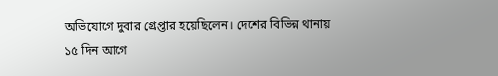অভিযোগে দুবার গ্রেপ্তার হয়েছিলেন। দেশের বিভিন্ন থানায়
১৫ দিন আগে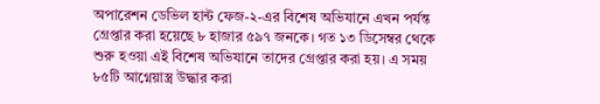অপারেশন ডেভিল হান্ট ফেজ-২-এর বিশেষ অভিযানে এখন পর্যন্ত গ্রেপ্তার করা হয়েছে ৮ হাজার ৫৯৭ জনকে। গত ১৩ ডিসেম্বর থেকে শুরু হওয়া এই বিশেষ অভিযানে তাদের গ্রেপ্তার করা হয়। এ সময় ৮৫টি আগ্নেয়াস্ত্র উদ্ধার করা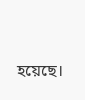হয়েছে।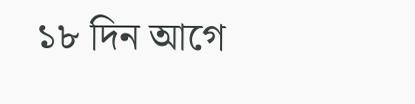১৮ দিন আগে